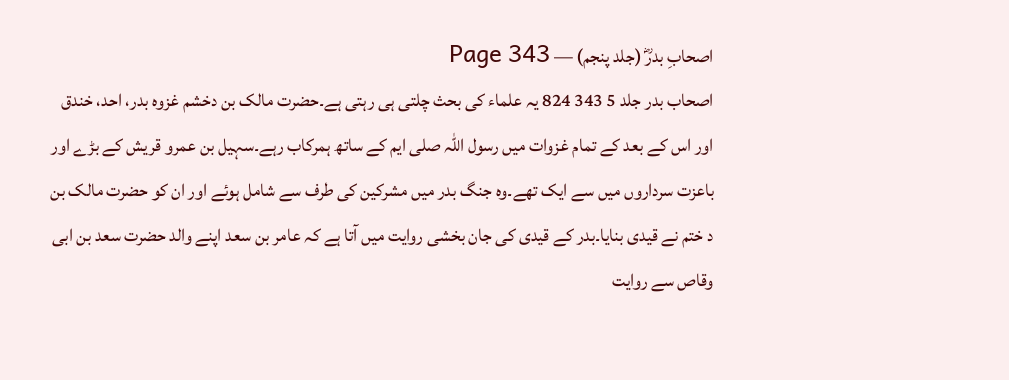اصحابِ بدرؓ (جلد پنجم) — Page 343
اصحاب بدر جلد 5 343 824 یہ علماء کی بحث چلتی ہی رہتی ہے۔حضرت مالک بن دخشم غزوہ بدر، احد، خندق اور اس کے بعد کے تمام غزوات میں رسول اللہ صلی ایم کے ساتھ ہمرکاب رہے۔سہیل بن عمرو قریش کے بڑے اور باعزت سرداروں میں سے ایک تھے۔وہ جنگ بدر میں مشرکین کی طرف سے شامل ہوئے اور ان کو حضرت مالک بن د ختم نے قیدی بنایا۔بدر کے قیدی کی جان بخشی روایت میں آتا ہے کہ عامر بن سعد اپنے والد حضرت سعد بن ابی وقاص سے روایت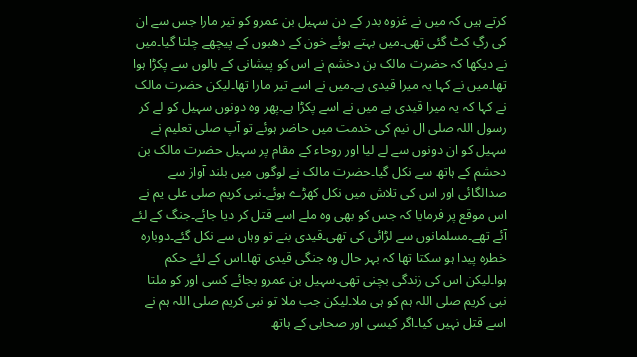کرتے ہیں کہ میں نے غزوہ بدر کے دن سہیل بن عمرو کو تیر مارا جس سے ان کی رگِ کٹ گئی تھی۔میں بہتے ہوئے خون کے دھبوں کے پیچھے چلتا گیا۔میں نے دیکھا کہ حضرت مالک بن دخشم نے اس کو پیشانی کے بالوں سے پکڑا ہوا تھا۔میں نے کہا یہ میرا قیدی ہے۔میں نے اسے تیر مارا تھا۔لیکن حضرت مالک نے کہا کہ یہ میرا قیدی ہے میں نے اسے پکڑا ہے۔پھر وہ دونوں سہیل کو لے کر رسول اللہ صلی ال نیم کی خدمت میں حاضر ہوئے تو آپ صلی تعلیم نے سہیل کو ان دونوں سے لے لیا اور روحاء کے مقام پر سہیل حضرت مالک بن دحشم کے ہاتھ سے نکل گیا۔حضرت مالک نے لوگوں میں بلند آواز سے صدالگائی اور اس کی تلاش میں نکل کھڑے ہوئے۔نبی کریم صلی علی یم نے اس موقع پر فرمایا کہ جس کو بھی وہ ملے اسے قتل کر دیا جائے۔جنگ کے لئے آئے تھے۔مسلمانوں سے لڑائی کی تھی۔قیدی بنے تو وہاں سے نکل گئے۔دوبارہ خطرہ پیدا ہو سکتا تھا کہ بہر حال وہ جنگی قیدی تھا۔اس کے لئے حکم ہوا۔لیکن اس کی زندگی بچنی تھی۔سہیل بن عمرو بجائے کسی اور کو ملتا نبی کریم صلی اللہ ہم کو ہی ملا۔لیکن جب ملا تو نبی کریم صلی اللہ ہم نے اسے قتل نہیں کیا۔اگر کیسی اور صحابی کے ہاتھ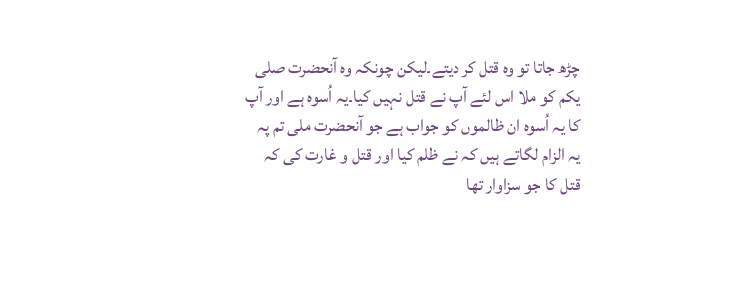چڑھ جاتا تو وہ قتل کر دیتے۔لیکن چونکہ وہ آنحضرت صلی یکم کو ملا اس لئے آپ نے قتل نہیں کیا۔یہ اُسوہ ہے اور آپ کا یہ اُسوہ ان ظالموں کو جواب ہے جو آنحضرت ملی تم پہ یہ الزام لگاتے ہیں کہ نے ظلم کیا اور قتل و غارت کی کہ قتل کا جو سزاوار تھا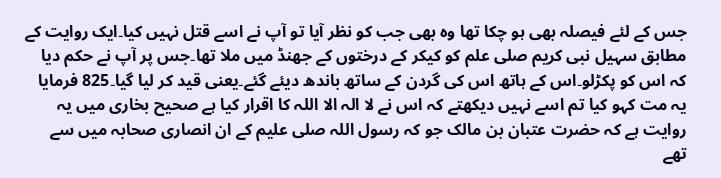جس کے لئے فیصلہ بھی ہو چکا تھا وہ بھی جب کو نظر آیا تو آپ نے اسے قتل نہیں کیا۔ایک روایت کے مطابق سہیل نبی کریم صلی علم کو کیکر کے درختوں کے جھنڈ میں ملا تھا۔جس پر آپ نے حکم دیا کہ اس کو پکڑلو۔اس کے ہاتھ اس کی گردن کے ساتھ باندھ دیئے گئے۔یعنی قید کر لیا گیا۔825 فرمایا یہ مت کہو کیا تم اسے نہیں دیکھتے کہ اس نے لا الہ الا اللہ کا اقرار کیا ہے صحیح بخاری میں یہ روایت ہے کہ حضرت عتبان بن مالک جو کہ رسول اللہ صلی علیم کے ان انصاری صحابہ میں سے تھے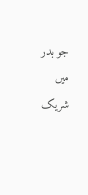جو بدر میں شریک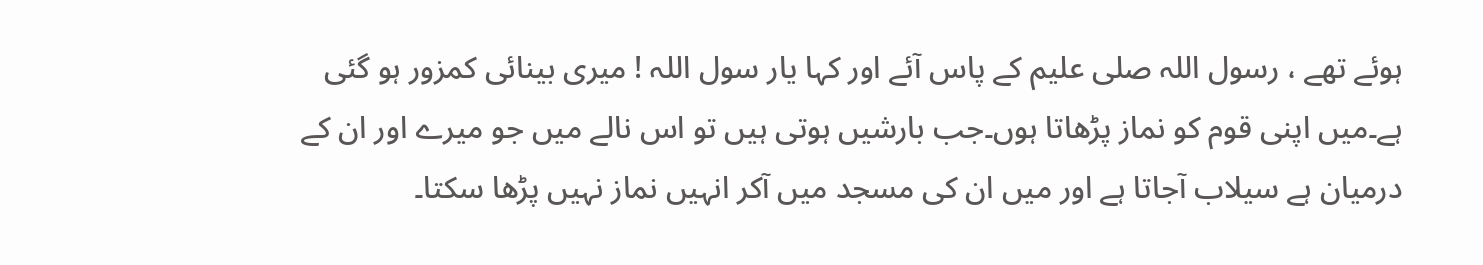ہوئے تھے ، رسول اللہ صلی علیم کے پاس آئے اور کہا یار سول اللہ ! میری بینائی کمزور ہو گئی ہے۔میں اپنی قوم کو نماز پڑھاتا ہوں۔جب بارشیں ہوتی ہیں تو اس نالے میں جو میرے اور ان کے درمیان ہے سیلاب آجاتا ہے اور میں ان کی مسجد میں آکر انہیں نماز نہیں پڑھا سکتا۔